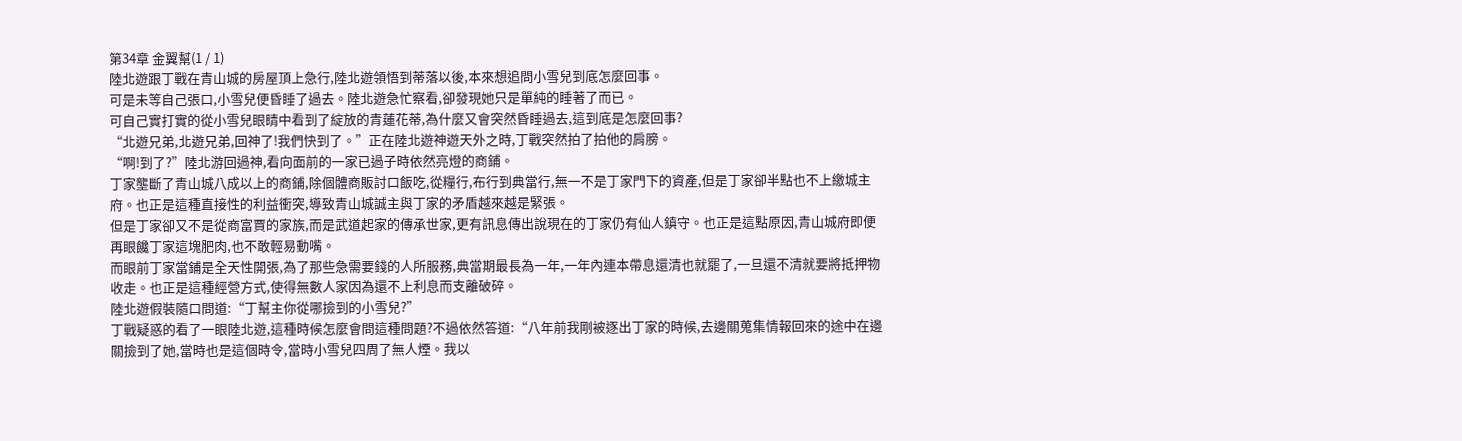第34章 金翼幫(1 / 1)
陸北遊跟丁戰在青山城的房屋頂上急行,陸北遊領悟到蒂落以後,本來想追問小雪兒到底怎麼回事。
可是未等自己張口,小雪兒便昏睡了過去。陸北遊急忙察看,卻發現她只是單純的睡著了而已。
可自己實打實的從小雪兒眼睛中看到了綻放的青蓮花蒂,為什麼又會突然昏睡過去,這到底是怎麼回事?
“北遊兄弟,北遊兄弟,回神了!我們快到了。”正在陸北遊神遊天外之時,丁戰突然拍了拍他的肩膀。
“啊!到了?”陸北游回過神,看向面前的一家已過子時依然亮燈的商鋪。
丁家壟斷了青山城八成以上的商鋪,除個體商販討口飯吃,從糧行,布行到典當行,無一不是丁家門下的資產,但是丁家卻半點也不上繳城主府。也正是這種直接性的利益衝突,導致青山城誠主與丁家的矛盾越來越是緊張。
但是丁家卻又不是從商富賈的家族,而是武道起家的傳承世家,更有訊息傳出說現在的丁家仍有仙人鎮守。也正是這點原因,青山城府即便再眼饞丁家這塊肥肉,也不敢輕易動嘴。
而眼前丁家當鋪是全天性開張,為了那些急需要錢的人所服務,典當期最長為一年,一年內連本帶息還清也就罷了,一旦還不清就要將抵押物收走。也正是這種經營方式,使得無數人家因為還不上利息而支離破碎。
陸北遊假裝隨口問道:“丁幫主你從哪撿到的小雪兒?”
丁戰疑惑的看了一眼陸北遊,這種時候怎麼會問這種問題?不過依然答道:“八年前我剛被逐出丁家的時候,去邊關蒐集情報回來的途中在邊關撿到了她,當時也是這個時令,當時小雪兒四周了無人煙。我以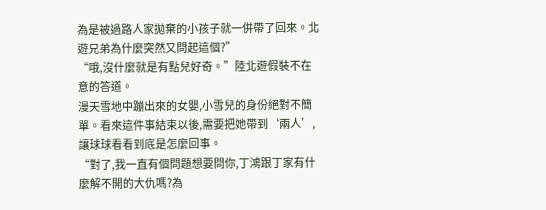為是被過路人家拋棄的小孩子就一併帶了回來。北遊兄弟為什麼突然又問起這個?”
“哦,沒什麼就是有點兒好奇。”陸北遊假裝不在意的答道。
漫天雪地中蹦出來的女嬰,小雪兒的身份絕對不簡單。看來這件事結束以後,需要把她帶到‘兩人’,讓球球看看到底是怎麼回事。
“對了,我一直有個問題想要問你,丁鴻跟丁家有什麼解不開的大仇嗎?為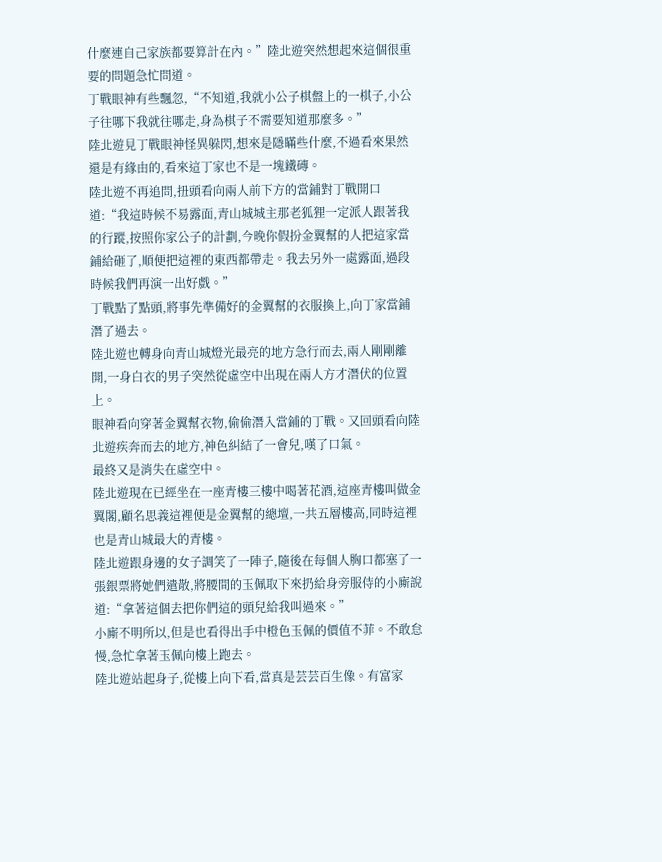什麼連自己家族都要算計在內。”陸北遊突然想起來這個很重要的問題急忙問道。
丁戰眼神有些飄忽,“不知道,我就小公子棋盤上的一棋子,小公子往哪下我就往哪走,身為棋子不需要知道那麼多。”
陸北遊見丁戰眼神怪異躲閃,想來是隱瞞些什麼,不過看來果然還是有緣由的,看來這丁家也不是一塊鐵磚。
陸北遊不再追問,扭頭看向兩人前下方的當鋪對丁戰開口道:“我這時候不易露面,青山城城主那老狐狸一定派人跟著我的行蹤,按照你家公子的計劃,今晚你假扮金翼幫的人把這家當鋪給砸了,順便把這裡的東西都帶走。我去另外一處露面,過段時候我們再演一出好戲。”
丁戰點了點頭,將事先準備好的金翼幫的衣服換上,向丁家當鋪潛了過去。
陸北遊也轉身向青山城燈光最亮的地方急行而去,兩人剛剛離開,一身白衣的男子突然從虛空中出現在兩人方才潛伏的位置上。
眼神看向穿著金翼幫衣物,偷偷潛入當鋪的丁戰。又回頭看向陸北遊疾奔而去的地方,神色糾結了一會兒,嘆了口氣。
最終又是消失在虛空中。
陸北遊現在已經坐在一座青樓三樓中喝著花酒,這座青樓叫做金翼閣,顧名思義這裡便是金翼幫的總壇,一共五層樓高,同時這裡也是青山城最大的青樓。
陸北遊跟身邊的女子調笑了一陣子,隨後在每個人胸口都塞了一張銀票將她們遣散,將腰間的玉佩取下來扔給身旁服侍的小廝說道:“拿著這個去把你們這的頭兒給我叫過來。”
小廝不明所以,但是也看得出手中橙色玉佩的價值不菲。不敢怠慢,急忙拿著玉佩向樓上跑去。
陸北遊站起身子,從樓上向下看,當真是芸芸百生像。有富家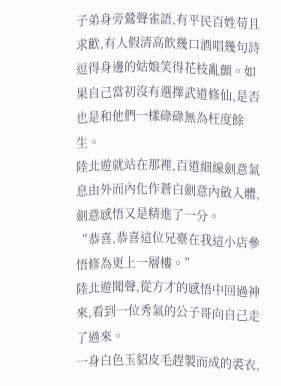子弟身旁鶯聲雀語,有平民百姓苟且求歡,有人假清高飲幾口酒唱幾句詩逗得身邊的姑娘笑得花枝亂顫。如果自己當初沒有選擇武道修仙,是否也是和他們一樣碌碌無為枉度餘生。
陸北遊就站在那裡,百道細線劍意氣息由外而內化作蒼白劍意內斂入體,劍意感悟又是精進了一分。
“恭喜,恭喜這位兄臺在我這小店參悟修為更上一層樓。”
陸北遊聞聲,從方才的感悟中回過神來,看到一位秀氣的公子哥向自己走了過來。
一身白色玉貂皮毛趕製而成的裘衣,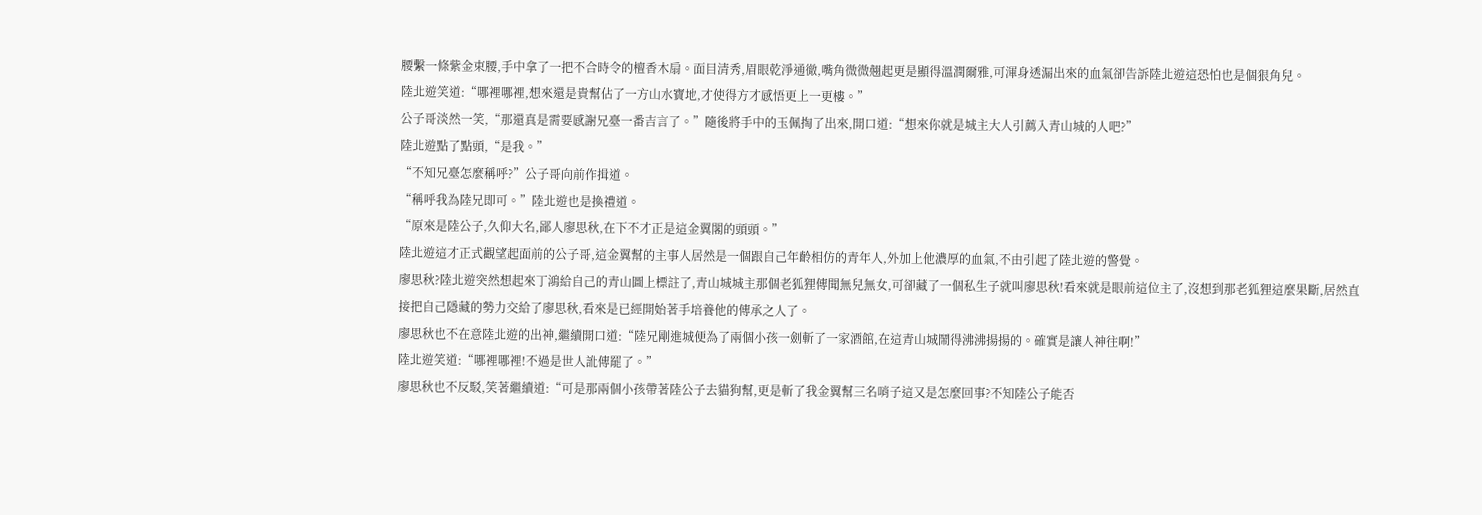腰繫一條紫金束腰,手中拿了一把不合時令的檀香木扇。面目清秀,眉眼乾淨通徹,嘴角微微翹起更是顯得溫潤爾雅,可渾身透漏出來的血氣卻告訴陸北遊這恐怕也是個狠角兒。
陸北遊笑道:“哪裡哪裡,想來還是貴幫佔了一方山水寶地,才使得方才感悟更上一更樓。”
公子哥淡然一笑,“那還真是需要感謝兄臺一番吉言了。”隨後將手中的玉佩掏了出來,開口道:“想來你就是城主大人引薦入青山城的人吧?”
陸北遊點了點頭,“是我。”
“不知兄臺怎麼稱呼?”公子哥向前作揖道。
“稱呼我為陸兄即可。”陸北遊也是換禮道。
“原來是陸公子,久仰大名,鄙人廖思秋,在下不才正是這金翼閣的頭頭。”
陸北遊這才正式觀望起面前的公子哥,這金翼幫的主事人居然是一個跟自己年齡相仿的青年人,外加上他濃厚的血氣,不由引起了陸北遊的警覺。
廖思秋?陸北遊突然想起來丁鴻給自己的青山圖上標註了,青山城城主那個老狐狸傳聞無兒無女,可卻藏了一個私生子就叫廖思秋!看來就是眼前這位主了,沒想到那老狐狸這麼果斷,居然直接把自己隱藏的勢力交給了廖思秋,看來是已經開始著手培養他的傳承之人了。
廖思秋也不在意陸北遊的出神,繼續開口道:“陸兄剛進城便為了兩個小孩一劍斬了一家酒館,在這青山城鬧得沸沸揚揚的。確實是讓人神往啊!”
陸北遊笑道:“哪裡哪裡!不過是世人訛傳罷了。”
廖思秋也不反駁,笑著繼續道:“可是那兩個小孩帶著陸公子去貓狗幫,更是斬了我金翼幫三名哨子這又是怎麼回事?不知陸公子能否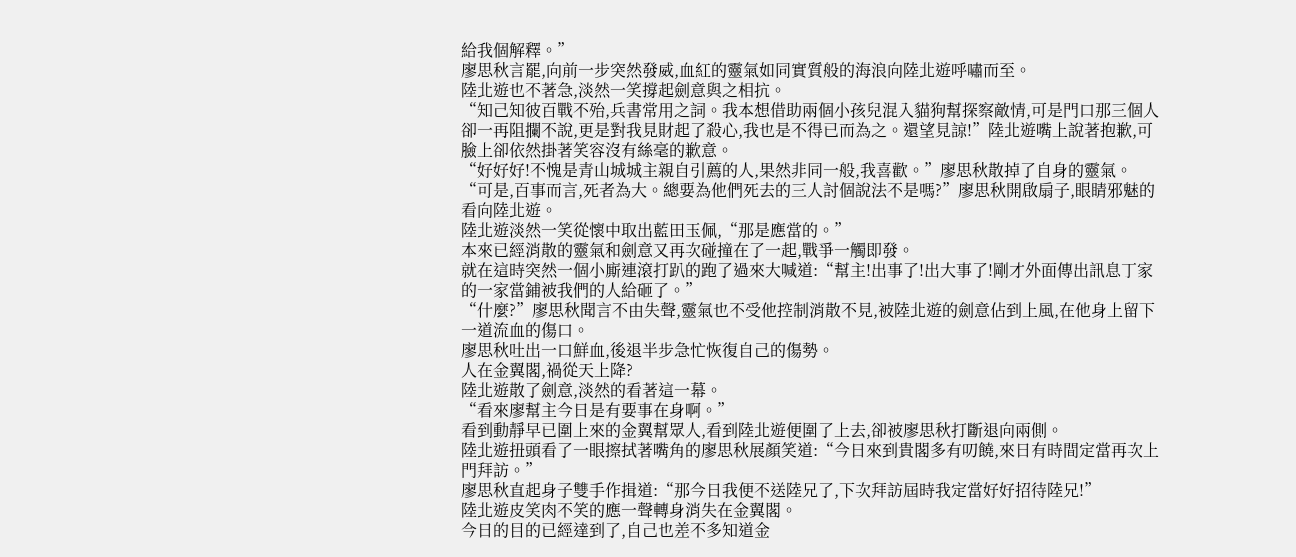給我個解釋。”
廖思秋言罷,向前一步突然發威,血紅的靈氣如同實質般的海浪向陸北遊呼嘯而至。
陸北遊也不著急,淡然一笑撐起劍意與之相抗。
“知己知彼百戰不殆,兵書常用之詞。我本想借助兩個小孩兒混入貓狗幫探察敵情,可是門口那三個人卻一再阻攔不說,更是對我見財起了殺心,我也是不得已而為之。還望見諒!”陸北遊嘴上說著抱歉,可臉上卻依然掛著笑容沒有絲毫的歉意。
“好好好!不愧是青山城城主親自引薦的人,果然非同一般,我喜歡。”廖思秋散掉了自身的靈氣。
“可是,百事而言,死者為大。總要為他們死去的三人討個說法不是嗎?”廖思秋開啟扇子,眼睛邪魅的看向陸北遊。
陸北遊淡然一笑從懷中取出藍田玉佩,“那是應當的。”
本來已經消散的靈氣和劍意又再次碰撞在了一起,戰爭一觸即發。
就在這時突然一個小廝連滾打趴的跑了過來大喊道:“幫主!出事了!出大事了!剛才外面傳出訊息丁家的一家當鋪被我們的人給砸了。”
“什麼?”廖思秋聞言不由失聲,靈氣也不受他控制消散不見,被陸北遊的劍意佔到上風,在他身上留下一道流血的傷口。
廖思秋吐出一口鮮血,後退半步急忙恢復自己的傷勢。
人在金翼閣,禍從天上降?
陸北遊散了劍意,淡然的看著這一幕。
“看來廖幫主今日是有要事在身啊。”
看到動靜早已圍上來的金翼幫眾人,看到陸北遊便圍了上去,卻被廖思秋打斷退向兩側。
陸北遊扭頭看了一眼擦拭著嘴角的廖思秋展顏笑道:“今日來到貴閣多有叨饒,來日有時間定當再次上門拜訪。”
廖思秋直起身子雙手作揖道:“那今日我便不送陸兄了,下次拜訪屆時我定當好好招待陸兄!”
陸北遊皮笑肉不笑的應一聲轉身消失在金翼閣。
今日的目的已經達到了,自己也差不多知道金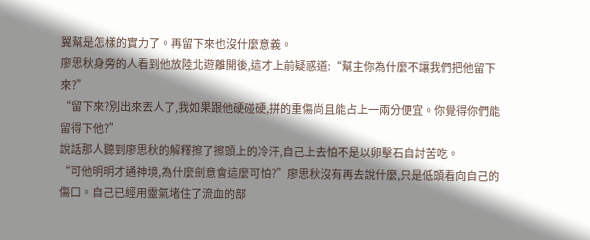翼幫是怎樣的實力了。再留下來也沒什麼意義。
廖思秋身旁的人看到他放陸北遊離開後,這才上前疑惑道:“幫主你為什麼不讓我們把他留下來?”
“留下來?別出來丟人了,我如果跟他硬碰硬,拼的重傷尚且能占上一兩分便宜。你覺得你們能留得下他?”
說話那人聽到廖思秋的解釋擦了擦頭上的冷汗,自己上去怕不是以卵擊石自討苦吃。
“可他明明才通神境,為什麼劍意會這麼可怕?”廖思秋沒有再去說什麼,只是低頭看向自己的傷口。自己已經用靈氣堵住了流血的部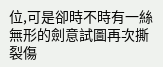位,可是卻時不時有一絲無形的劍意試圖再次撕裂傷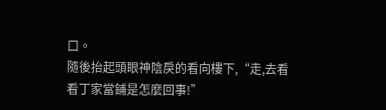口。
隨後抬起頭眼神陰戾的看向樓下,“走,去看看丁家當鋪是怎麼回事!”